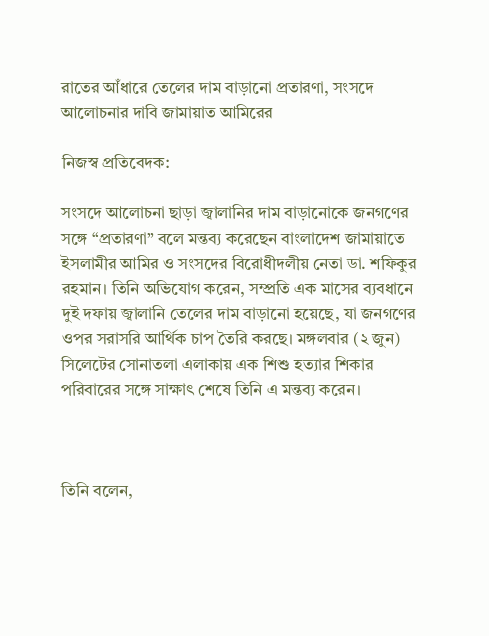রাতের আঁধারে তেলের দাম বাড়ানো প্রতারণা, সংসদে আলোচনার দাবি জামায়াত আমিরের

নিজস্ব প্রতিবেদক:

সংসদে আলোচনা ছাড়া জ্বালানির দাম বাড়ানোকে জনগণের সঙ্গে “প্রতারণা” বলে মন্তব্য করেছেন বাংলাদেশ জামায়াতে ইসলামীর আমির ও সংসদের বিরোধীদলীয় নেতা ডা. শফিকুর রহমান। তিনি অভিযোগ করেন, সম্প্রতি এক মাসের ব্যবধানে দুই দফায় জ্বালানি তেলের দাম বাড়ানো হয়েছে, যা জনগণের ওপর সরাসরি আর্থিক চাপ তৈরি করছে। মঙ্গলবার (২ জুন) সিলেটের সোনাতলা এলাকায় এক শিশু হত্যার শিকার পরিবারের সঙ্গে সাক্ষাৎ শেষে তিনি এ মন্তব্য করেন।



তিনি বলেন,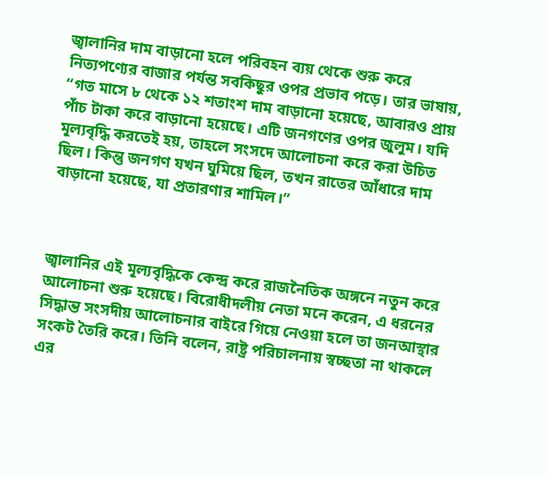জ্বালানির দাম বাড়ানো হলে পরিবহন ব্যয় থেকে শুরু করে নিত্যপণ্যের বাজার পর্যন্ত সবকিছুর ওপর প্রভাব পড়ে। তার ভাষায়, “গত মাসে ৮ থেকে ১২ শতাংশ দাম বাড়ানো হয়েছে, আবারও প্রায় পাঁচ টাকা করে বাড়ানো হয়েছে। এটি জনগণের ওপর জুলুম। যদি মূল্যবৃদ্ধি করতেই হয়, তাহলে সংসদে আলোচনা করে করা উচিত ছিল। কিন্তু জনগণ যখন ঘুমিয়ে ছিল, তখন রাতের আঁধারে দাম বাড়ানো হয়েছে, যা প্রতারণার শামিল।”



জ্বালানির এই মূল্যবৃদ্ধিকে কেন্দ্র করে রাজনৈতিক অঙ্গনে নতুন করে আলোচনা শুরু হয়েছে। বিরোধীদলীয় নেতা মনে করেন, এ ধরনের সিদ্ধান্ত সংসদীয় আলোচনার বাইরে গিয়ে নেওয়া হলে তা জনআস্থার সংকট তৈরি করে। তিনি বলেন, রাষ্ট্র পরিচালনায় স্বচ্ছতা না থাকলে এর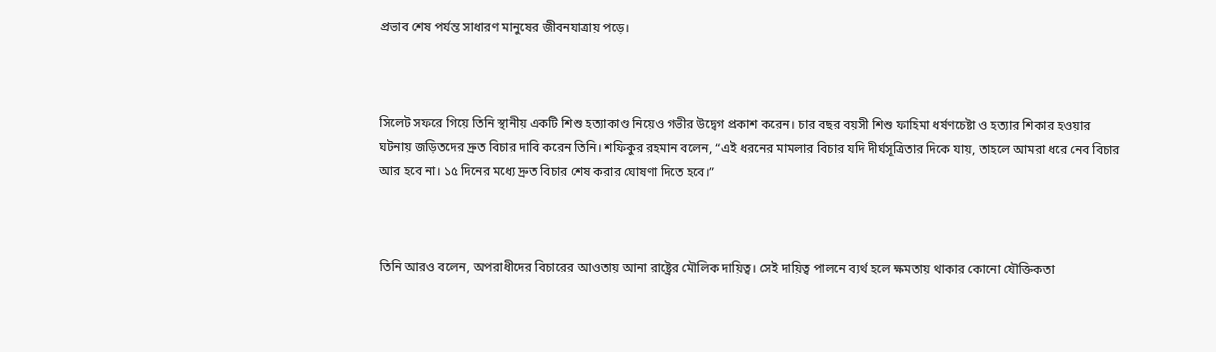প্রভাব শেষ পর্যন্ত সাধারণ মানুষের জীবনযাত্রায় পড়ে।



সিলেট সফরে গিয়ে তিনি স্থানীয় একটি শিশু হত্যাকাণ্ড নিয়েও গভীর উদ্বেগ প্রকাশ করেন। চার বছর বয়সী শিশু ফাহিমা ধর্ষণচেষ্টা ও হত্যার শিকার হওয়ার ঘটনায় জড়িতদের দ্রুত বিচার দাবি করেন তিনি। শফিকুর রহমান বলেন, “এই ধরনের মামলার বিচার যদি দীর্ঘসূত্রিতার দিকে যায়, তাহলে আমরা ধরে নেব বিচার আর হবে না। ১৫ দিনের মধ্যে দ্রুত বিচার শেষ করার ঘোষণা দিতে হবে।”



তিনি আরও বলেন, অপরাধীদের বিচারের আওতায় আনা রাষ্ট্রের মৌলিক দায়িত্ব। সেই দায়িত্ব পালনে ব্যর্থ হলে ক্ষমতায় থাকার কোনো যৌক্তিকতা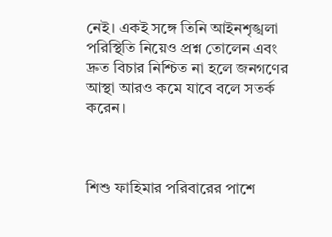নেই। একই সঙ্গে তিনি আইনশৃঙ্খলা পরিস্থিতি নিয়েও প্রশ্ন তোলেন এবং দ্রুত বিচার নিশ্চিত না হলে জনগণের আস্থা আরও কমে যাবে বলে সতর্ক করেন।



শিশু ফাহিমার পরিবারের পাশে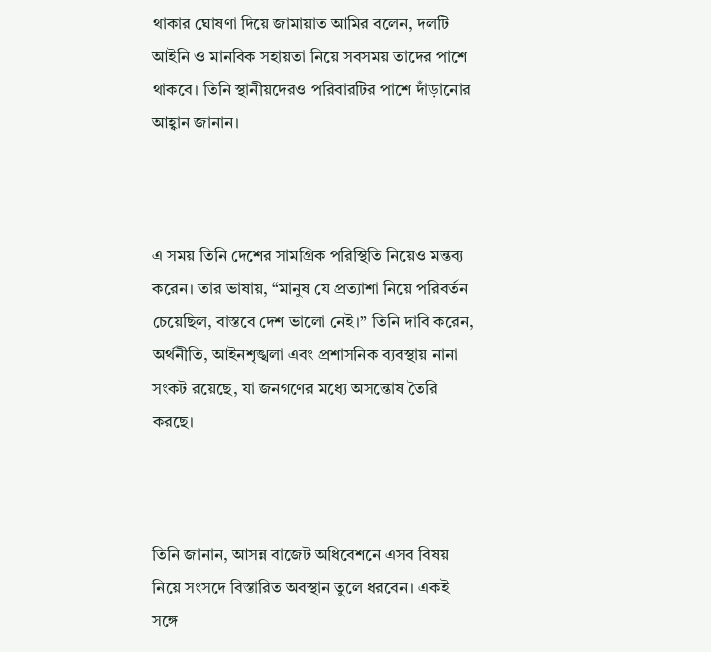থাকার ঘোষণা দিয়ে জামায়াত আমির বলেন, দলটি আইনি ও মানবিক সহায়তা নিয়ে সবসময় তাদের পাশে থাকবে। তিনি স্থানীয়দেরও পরিবারটির পাশে দাঁড়ানোর আহ্বান জানান।



এ সময় তিনি দেশের সামগ্রিক পরিস্থিতি নিয়েও মন্তব্য করেন। তার ভাষায়, “মানুষ যে প্রত্যাশা নিয়ে পরিবর্তন চেয়েছিল, বাস্তবে দেশ ভালো নেই।” তিনি দাবি করেন, অর্থনীতি, আইনশৃঙ্খলা এবং প্রশাসনিক ব্যবস্থায় নানা সংকট রয়েছে, যা জনগণের মধ্যে অসন্তোষ তৈরি করছে।



তিনি জানান, আসন্ন বাজেট অধিবেশনে এসব বিষয় নিয়ে সংসদে বিস্তারিত অবস্থান তুলে ধরবেন। একই সঙ্গে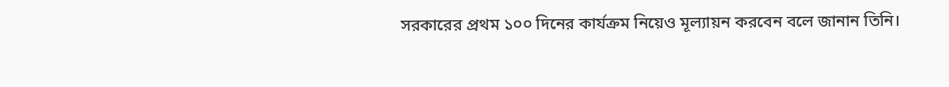সরকারের প্রথম ১০০ দিনের কার্যক্রম নিয়েও মূল্যায়ন করবেন বলে জানান তিনি।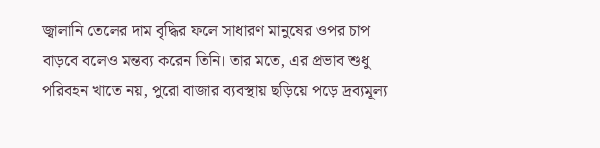জ্বালানি তেলের দাম বৃদ্ধির ফলে সাধারণ মানুষের ওপর চাপ বাড়বে বলেও মন্তব্য করেন তিনি। তার মতে, এর প্রভাব শুধু পরিবহন খাতে নয়, পুরো বাজার ব্যবস্থায় ছড়িয়ে পড়ে দ্রব্যমূল্য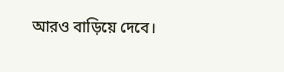আরও বাড়িয়ে দেবে।